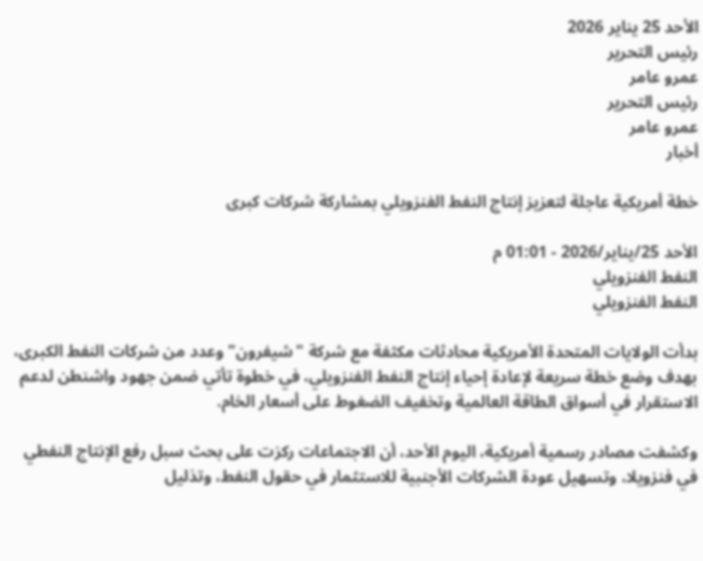الأحد 25 يناير 2026
رئيس التحرير
عمرو عامر
رئيس التحرير
عمرو عامر
أخبار

خطة أمريكية عاجلة لتعزيز إنتاج النفط الفنزويلي بمشاركة شركات كبرى

الأحد 25/يناير/2026 - 01:01 م
النفط الفنزويلي
النفط الفنزويلي

بدأت الولايات المتحدة الأمريكية محادثات مكثفة مع شركة "شيفرون" وعدد من شركات النفط الكبرى، بهدف وضع خطة سريعة لإعادة إحياء إنتاج النفط الفنزويلي، في خطوة تأتي ضمن جهود واشنطن لدعم الاستقرار في أسواق الطاقة العالمية وتخفيف الضغوط على أسعار الخام.

وكشفت مصادر رسمية أمريكية، اليوم الأحد، أن الاجتماعات ركزت على بحث سبل رفع الإنتاج النفطي في فنزويلا، وتسهيل عودة الشركات الأجنبية للاستثمار في حقول النفط، وتذليل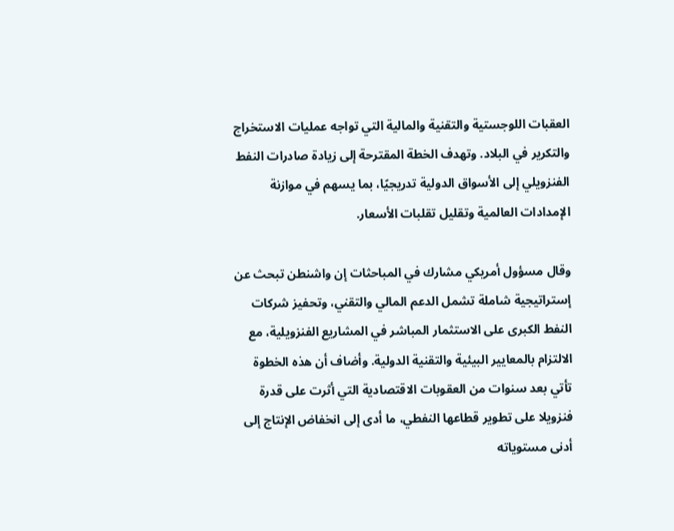العقبات اللوجستية والتقنية والمالية التي تواجه عمليات الاستخراج والتكرير في البلاد. وتهدف الخطة المقترحة إلى زيادة صادرات النفط الفنزويلي إلى الأسواق الدولية تدريجيًا، بما يسهم في موازنة الإمدادات العالمية وتقليل تقلبات الأسعار.

وقال مسؤول أمريكي مشارك في المباحثات إن واشنطن تبحث عن إستراتيجية شاملة تشمل الدعم المالي والتقني، وتحفيز شركات النفط الكبرى على الاستثمار المباشر في المشاريع الفنزويلية، مع الالتزام بالمعايير البيئية والتقنية الدولية. وأضاف أن هذه الخطوة تأتي بعد سنوات من العقوبات الاقتصادية التي أثرت على قدرة فنزويلا على تطوير قطاعها النفطي، ما أدى إلى انخفاض الإنتاج إلى أدنى مستوياته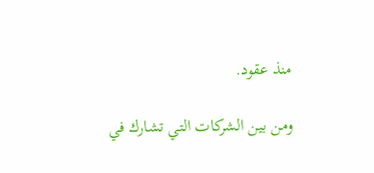منذ عقود.

ومن بين الشركات التي تشارك في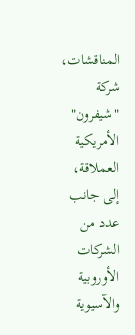المناقشات، شركة "شيفرون" الأمريكية العملاقة، إلى جانب عدد من الشركات الأوروبية والآسيوية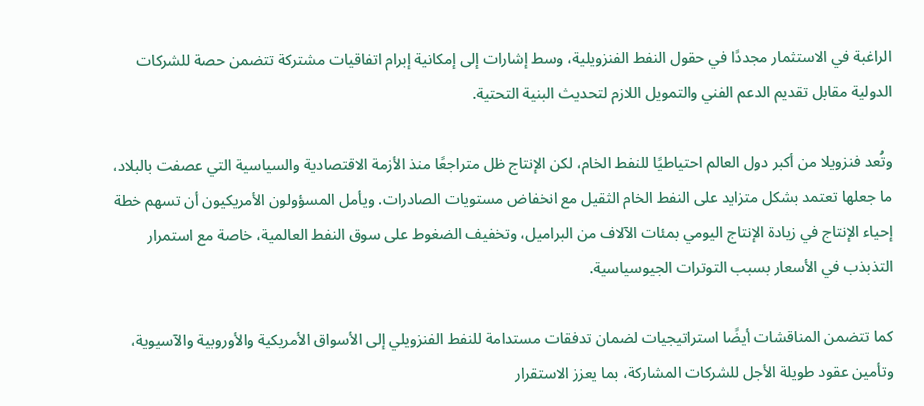الراغبة في الاستثمار مجددًا في حقول النفط الفنزويلية، وسط إشارات إلى إمكانية إبرام اتفاقيات مشتركة تتضمن حصة للشركات الدولية مقابل تقديم الدعم الفني والتمويل اللازم لتحديث البنية التحتية.

وتُعد فنزويلا من أكبر دول العالم احتياطيًا للنفط الخام، لكن الإنتاج ظل متراجعًا منذ الأزمة الاقتصادية والسياسية التي عصفت بالبلاد، ما جعلها تعتمد بشكل متزايد على النفط الخام الثقيل مع انخفاض مستويات الصادرات. ويأمل المسؤولون الأمريكيون أن تسهم خطة إحياء الإنتاج في زيادة الإنتاج اليومي بمئات الآلاف من البراميل، وتخفيف الضغوط على سوق النفط العالمية، خاصة مع استمرار التذبذب في الأسعار بسبب التوترات الجيوسياسية.

كما تتضمن المناقشات أيضًا استراتيجيات لضمان تدفقات مستدامة للنفط الفنزويلي إلى الأسواق الأمريكية والأوروبية والآسيوية، وتأمين عقود طويلة الأجل للشركات المشاركة، بما يعزز الاستقرار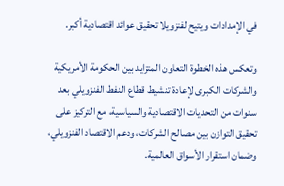في الإمدادات ويتيح لفنزويلا تحقيق عوائد اقتصادية أكبر.

وتعكس هذه الخطوة التعاون المتزايد بين الحكومة الأمريكية والشركات الكبرى لإعادة تنشيط قطاع النفط الفنزويلي بعد سنوات من التحديات الاقتصادية والسياسية، مع التركيز على تحقيق التوازن بين مصالح الشركات، ودعم الاقتصاد الفنزويلي، وضمان استقرار الأسواق العالمية.